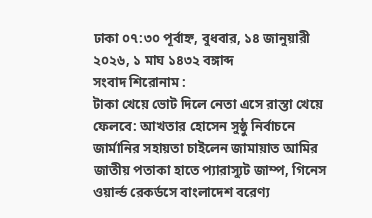ঢাকা ০৭:৩০ পূর্বাহ্ন, বুধবার, ১৪ জানুয়ারী ২০২৬, ১ মাঘ ১৪৩২ বঙ্গাব্দ
সংবাদ শিরোনাম :
টাকা খেয়ে ভোট দিলে নেতা এসে রাস্তা খেয়ে ফেলবে: আখতার হোসেন সুষ্ঠু নির্বাচনে জার্মানির সহায়তা চাইলেন জামায়াত আমির জাতীয় পতাকা হাতে প্যারাস্যুট জাম্প, গিনেস ওয়ার্ল্ড রেকর্ডসে বাংলাদেশ বরেণ্য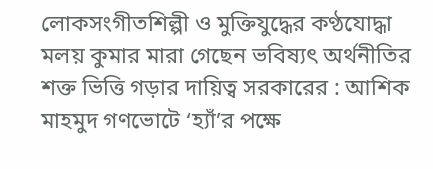লোকসংগীতশিল্পী ও মুক্তিযুদ্ধের কণ্ঠযোদ্ধা মলয় কুমার মারা গেছেন ভবিষ্যৎ অর্থনীতির শক্ত ভিত্তি গড়ার দায়িত্ব সরকারের : আশিক মাহমুদ গণভোটে ‘হ্যাঁ’র পক্ষে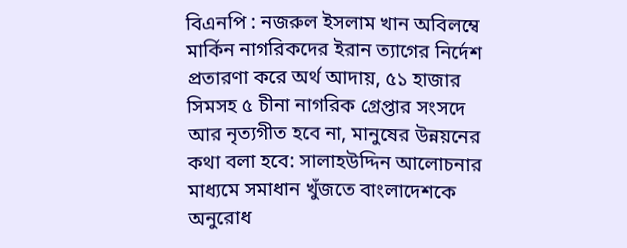বিএনপি : নজরুল ইসলাম খান অবিলম্বে মার্কিন নাগরিকদের ইরান ত্যাগের নির্দেশ প্রতারণা করে অর্থ আদায়, ৫১ হাজার সিমসহ ৫ চীনা নাগরিক গ্রেপ্তার সংসদে আর নৃত্যগীত হবে না, মানুষের উন্নয়নের কথা বলা হবে: সালাহউদ্দিন আলোচনার মাধ্যমে সমাধান খুঁজতে বাংলাদেশকে অনুরোধ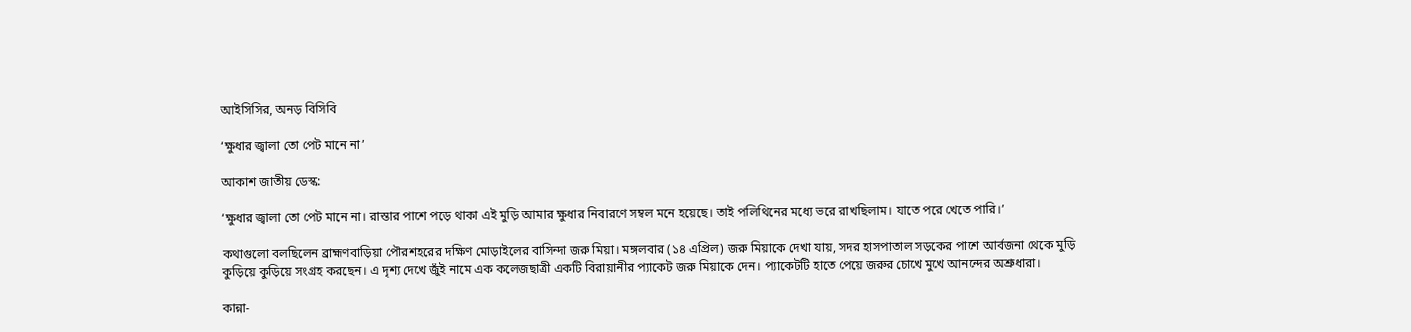আইসিসির, অনড় বিসিবি

‘ক্ষুধার জ্বালা তো পেট মানে না’

আকাশ জাতীয় ডেস্ক:

‘ক্ষুধার জ্বালা তো পেট মানে না। রাস্তার পাশে পড়ে থাকা এই মুড়ি আমার ক্ষুধার নিবারণে সম্বল মনে হয়েছে। তাই পলিথিনের মধ্যে ভরে রাখছিলাম। যাতে পরে খেতে পারি।’

কথাগুলো বলছিলেন ব্রাহ্মণবাড়িয়া পৌরশহরের দক্ষিণ মোড়াইলের বাসিন্দা জরু মিয়া। মঙ্গলবার (১৪ এপ্রিল) জরু মিয়াকে দেখা যায়, সদর হাসপাতাল সড়কের পাশে আর্বজনা থেকে মুড়ি কুড়িয়ে কুড়িয়ে সংগ্রহ করছেন। এ দৃশ্য দেখে জুঁই নামে এক কলেজছাত্রী একটি বিরায়ানীর প্যাকেট জরু মিয়াকে দেন। প্যাকেটটি হাতে পেয়ে জরুর চোখে মুখে আনন্দের অশ্রুধারা।

কান্না-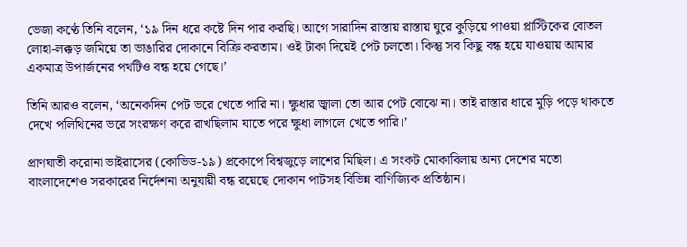ভেজা কণ্ঠে তিনি বলেন, ‘১৯ দিন ধরে কষ্টে দিন পার করছি। আগে সারাদিন রাস্তায় রাস্তায় ঘুরে কুড়িয়ে পাওয়া প্লাস্টিকের বোতল লোহা-লক্কড় জমিয়ে তা ভাঙারির দোকানে বিক্রি করতাম। ওই টাকা দিয়েই পেট চলতো। কিন্তু সব কিছু বন্ধ হয়ে যাওয়ায় আমার একমাত্র উপার্জনের পথটিও বন্ধ হয়ে গেছে।’

তিনি আরও বলেন, ‘অনেকদিন পেট ভরে খেতে পারি না। ক্ষুধার জ্বালা তো আর পেট বোঝে না। তাই রাস্তার ধারে মুড়ি পড়ে থাকতে দেখে পলিথিনের ভরে সংরক্ষণ করে রাখছিলাম যাতে পরে ক্ষুধা লাগলে খেতে পারি।’

প্রাণঘাতী করোনা ভাইরাসের (কোভিড-১৯) প্রকোপে বিশ্বজুড়ে লাশের মিছিল। এ সংকট মোকাবিলায় অন্য দেশের মতো বাংলাদেশেও সরকারের নির্দেশনা অনুযায়ী বন্ধ রয়েছে দোকান পাটসহ বিভিন্ন বাণিজ্যিক প্রতিষ্ঠান।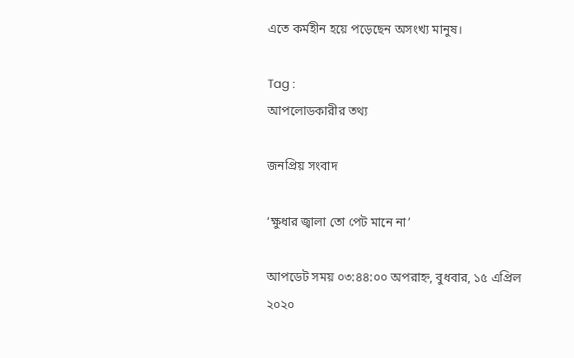এতে কর্মহীন হয়ে পড়েছেন অসংখ্য মানুষ।

Tag :
আপলোডকারীর তথ্য

জনপ্রিয় সংবাদ

‘ক্ষুধার জ্বালা তো পেট মানে না’

আপডেট সময় ০৩:৪৪:০০ অপরাহ্ন, বুধবার, ১৫ এপ্রিল ২০২০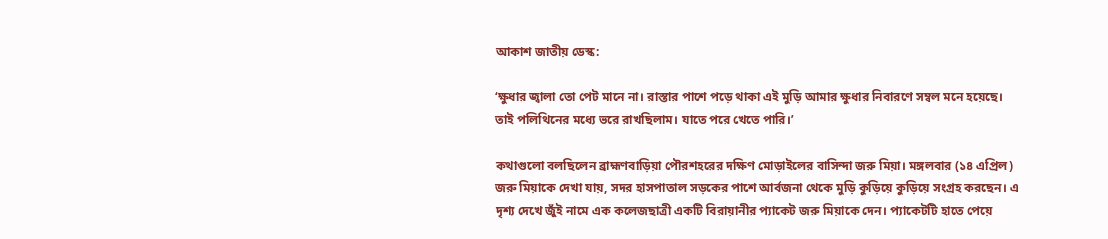আকাশ জাতীয় ডেস্ক:

‘ক্ষুধার জ্বালা তো পেট মানে না। রাস্তার পাশে পড়ে থাকা এই মুড়ি আমার ক্ষুধার নিবারণে সম্বল মনে হয়েছে। তাই পলিথিনের মধ্যে ভরে রাখছিলাম। যাতে পরে খেতে পারি।’

কথাগুলো বলছিলেন ব্রাহ্মণবাড়িয়া পৌরশহরের দক্ষিণ মোড়াইলের বাসিন্দা জরু মিয়া। মঙ্গলবার (১৪ এপ্রিল) জরু মিয়াকে দেখা যায়, সদর হাসপাতাল সড়কের পাশে আর্বজনা থেকে মুড়ি কুড়িয়ে কুড়িয়ে সংগ্রহ করছেন। এ দৃশ্য দেখে জুঁই নামে এক কলেজছাত্রী একটি বিরায়ানীর প্যাকেট জরু মিয়াকে দেন। প্যাকেটটি হাতে পেয়ে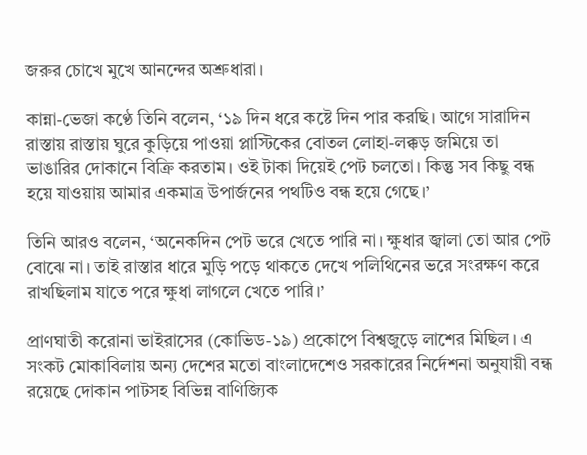জরুর চোখে মুখে আনন্দের অশ্রুধারা।

কান্না-ভেজা কণ্ঠে তিনি বলেন, ‘১৯ দিন ধরে কষ্টে দিন পার করছি। আগে সারাদিন রাস্তায় রাস্তায় ঘুরে কুড়িয়ে পাওয়া প্লাস্টিকের বোতল লোহা-লক্কড় জমিয়ে তা ভাঙারির দোকানে বিক্রি করতাম। ওই টাকা দিয়েই পেট চলতো। কিন্তু সব কিছু বন্ধ হয়ে যাওয়ায় আমার একমাত্র উপার্জনের পথটিও বন্ধ হয়ে গেছে।’

তিনি আরও বলেন, ‘অনেকদিন পেট ভরে খেতে পারি না। ক্ষুধার জ্বালা তো আর পেট বোঝে না। তাই রাস্তার ধারে মুড়ি পড়ে থাকতে দেখে পলিথিনের ভরে সংরক্ষণ করে রাখছিলাম যাতে পরে ক্ষুধা লাগলে খেতে পারি।’

প্রাণঘাতী করোনা ভাইরাসের (কোভিড-১৯) প্রকোপে বিশ্বজুড়ে লাশের মিছিল। এ সংকট মোকাবিলায় অন্য দেশের মতো বাংলাদেশেও সরকারের নির্দেশনা অনুযায়ী বন্ধ রয়েছে দোকান পাটসহ বিভিন্ন বাণিজ্যিক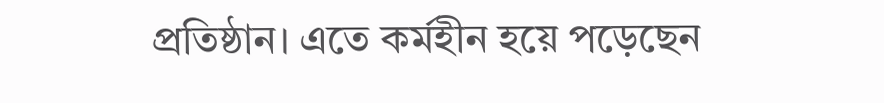প্রতিষ্ঠান। এতে কর্মহীন হয়ে পড়েছেন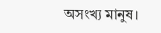অসংখ্য মানুষ।